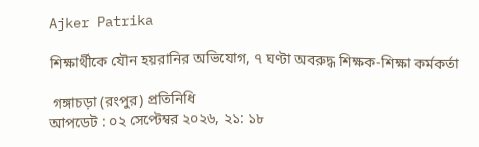Ajker Patrika

শিক্ষার্থীকে যৌন হয়রানির অভিযোগ, ৭ ঘণ্টা অবরুদ্ধ শিক্ষক-শিক্ষা কর্মকর্তা

 গঙ্গাচড়া (রংপুর) প্রতিনিধি
আপডেট : ০২ সেপ্টেম্বর ২০২৬, ২১: ১৮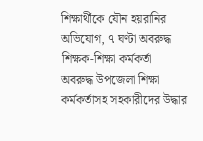শিক্ষার্থীকে যৌন হয়রানির অভিযোগ, ৭ ঘণ্টা অবরুদ্ধ শিক্ষক-শিক্ষা কর্মকর্তা
অবরুদ্ধ উপজেলা শিক্ষা কর্মকর্তাসহ সহকারীদের উদ্ধার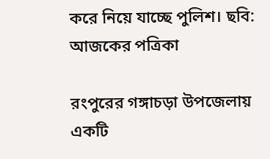করে নিয়ে যাচ্ছে পুলিশ। ছবি: আজকের পত্রিকা

রংপুরের গঙ্গাচড়া উপজেলায় একটি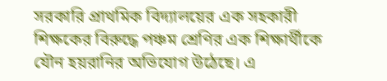সরকারি প্রাথমিক বিদ্যালয়ের এক সহকারী শিক্ষকের বিরুদ্ধে পঞ্চম শ্রেণির এক শিক্ষার্থীকে যৌন হয়রানির অভিযোগ উঠেছে। এ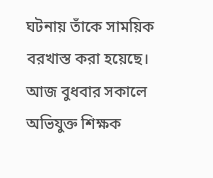ঘটনায় তাঁকে সাময়িক বরখাস্ত করা হয়েছে। আজ বুধবার সকালে অভিযুক্ত শিক্ষক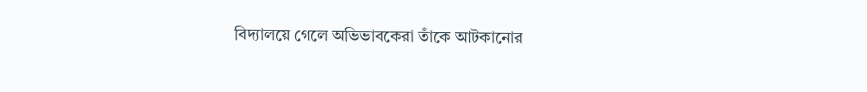বিদ্যালয়ে গেলে অভিভাবকেরা তাঁকে আটকানোর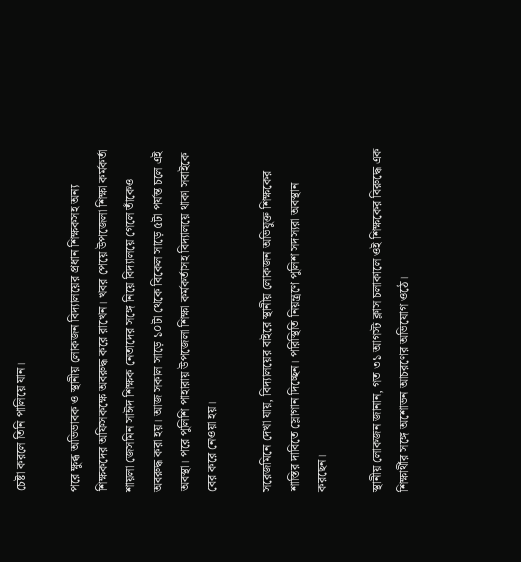চেষ্টা করলে তিনি পালিয়ে যান।

পরে ক্ষুব্ধ অভিভাবক ও স্থানীয় লোকজন বিদ্যালয়ের প্রধান শিক্ষকসহ অন্য শিক্ষকদের অফিসকক্ষে অবরুদ্ধ করে রাখেন। খবর পেয়ে উপজেলা শিক্ষা কর্মকর্তা শায়লা জেসমিন সাঈদ শিক্ষক নেতাদের সঙ্গে নিয়ে বিদ্যালয়ে গেলে তাঁকেও অবরুদ্ধ করা হয়। আজ সকাল সাড়ে ১০টা থেকে বিকেল সাড়ে ৫টা পর্যন্ত চলে এই অবস্থা। পরে পুলিশি পাহারায় উপজেলা শিক্ষা কর্মকর্তাসহ বিদ্যালয়ে থাকা সবাইকে বের করে নেওয়া হয়।

সরেজমিনে দেখা যায়, বিদ্যালয়ের বাইরে স্থানীয় লোকজন অভিযুক্ত শিক্ষকের শাস্তির দাবিতে স্লোগান দিচ্ছেন। পরিস্থিতি নিয়ন্ত্রণে পুলিশ সদস্যরা অবস্থান করছেন।

স্থানীয় লোকজন জানান, গত ৩১ আগস্ট ক্লাস চলাকালে ওই শিক্ষকের বিরুদ্ধে এক শিক্ষার্থীর সঙ্গে অশোভন আচরণের অভিযোগ ওঠে।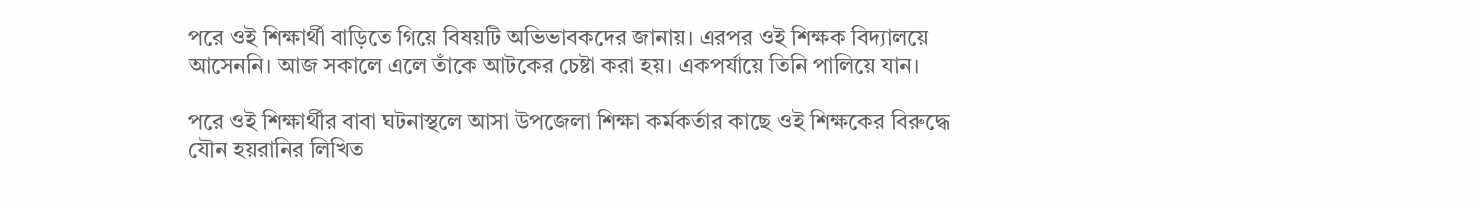পরে ওই শিক্ষার্থী বাড়িতে গিয়ে বিষয়টি অভিভাবকদের জানায়। এরপর ওই শিক্ষক বিদ্যালয়ে আসেননি। আজ সকালে এলে তাঁকে আটকের চেষ্টা করা হয়। একপর্যায়ে তিনি পালিয়ে যান।

পরে ওই শিক্ষার্থীর বাবা ঘটনাস্থলে আসা উপজেলা শিক্ষা কর্মকর্তার কাছে ওই শিক্ষকের বিরুদ্ধে যৌন হয়রানির লিখিত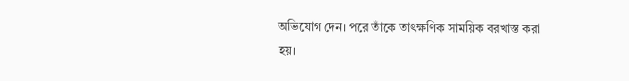অভিযোগ দেন। পরে তাঁকে তাৎক্ষণিক সাময়িক বরখাস্ত করা হয়।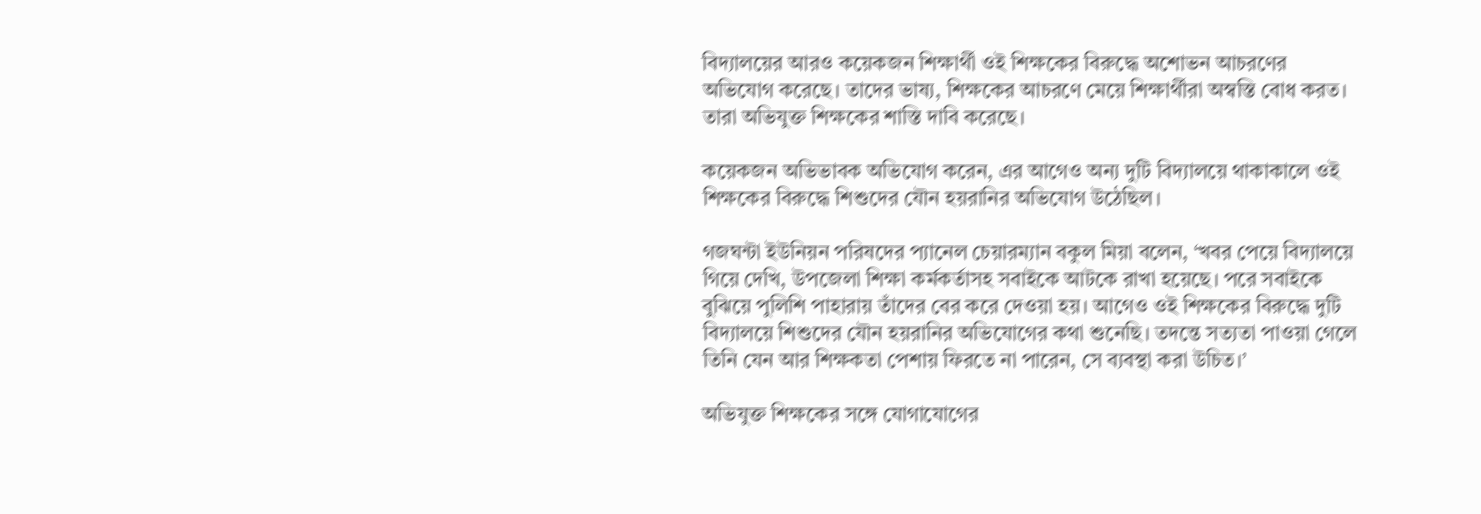বিদ্যালয়ের আরও কয়েকজন শিক্ষার্থী ওই শিক্ষকের বিরুদ্ধে অশোভন আচরণের অভিযোগ করেছে। তাদের ভাষ্য, শিক্ষকের আচরণে মেয়ে শিক্ষার্থীরা অস্বস্তি বোধ করত। তারা অভিযুক্ত শিক্ষকের শাস্তি দাবি করেছে।

কয়েকজন অভিভাবক অভিযোগ করেন, এর আগেও অন্য দুটি বিদ্যালয়ে থাকাকালে ওই শিক্ষকের বিরুদ্ধে শিশুদের যৌন হয়রানির অভিযোগ উঠেছিল।

গজঘন্টা ইউনিয়ন পরিষদের প্যানেল চেয়ারম্যান বকুল মিয়া বলেন, ‘খবর পেয়ে বিদ্যালয়ে গিয়ে দেখি, উপজেলা শিক্ষা কর্মকর্তাসহ সবাইকে আটকে রাখা হয়েছে। পরে সবাইকে বুঝিয়ে পুলিশি পাহারায় তাঁদের বের করে দেওয়া হয়। আগেও ওই শিক্ষকের বিরুদ্ধে দুটি বিদ্যালয়ে শিশুদের যৌন হয়রানির অভিযোগের কথা শুনেছি। তদন্তে সত্যতা পাওয়া গেলে তিনি যেন আর শিক্ষকতা পেশায় ফিরতে না পারেন, সে ব্যবস্থা করা উচিত।’

অভিযুক্ত শিক্ষকের সঙ্গে যোগাযোগের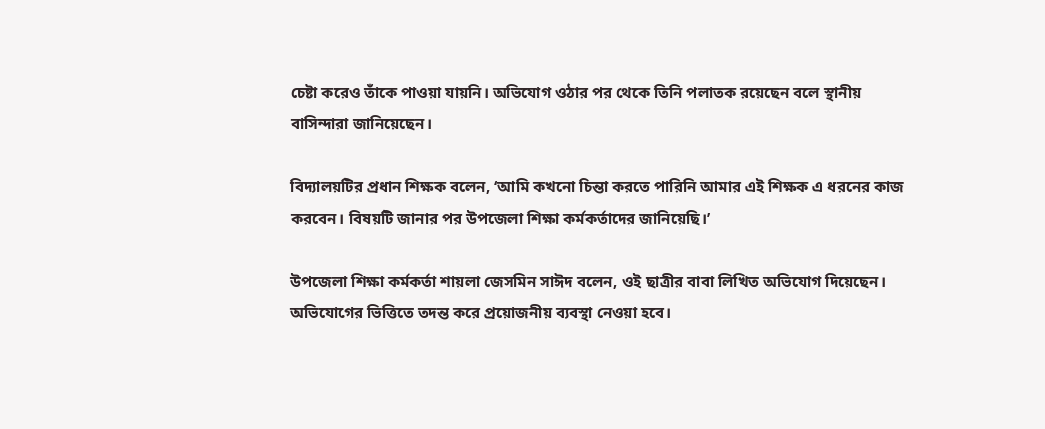চেষ্টা করেও তাঁকে পাওয়া যায়নি। অভিযোগ ওঠার পর থেকে তিনি পলাতক রয়েছেন বলে স্থানীয় বাসিন্দারা জানিয়েছেন।

বিদ্যালয়টির প্রধান শিক্ষক বলেন, ‘আমি কখনো চিন্তা করতে পারিনি আমার এই শিক্ষক এ ধরনের কাজ করবেন। বিষয়টি জানার পর উপজেলা শিক্ষা কর্মকর্তাদের জানিয়েছি।’

উপজেলা শিক্ষা কর্মকর্তা শায়লা জেসমিন সাঈদ বলেন, ওই ছাত্রীর বাবা লিখিত অভিযোগ দিয়েছেন। অভিযোগের ভিত্তিতে তদন্ত করে প্রয়োজনীয় ব্যবস্থা নেওয়া হবে।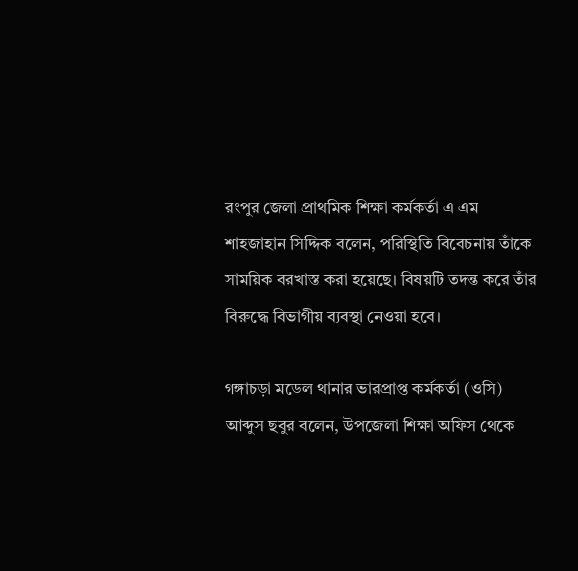রংপুর জেলা প্রাথমিক শিক্ষা কর্মকর্তা এ এম শাহজাহান সিদ্দিক বলেন, পরিস্থিতি বিবেচনায় তাঁকে সাময়িক বরখাস্ত করা হয়েছে। বিষয়টি তদন্ত করে তাঁর বিরুদ্ধে বিভাগীয় ব্যবস্থা নেওয়া হবে।

গঙ্গাচড়া মডেল থানার ভারপ্রাপ্ত কর্মকর্তা (ওসি) আব্দুস ছবুর বলেন, উপজেলা শিক্ষা অফিস থেকে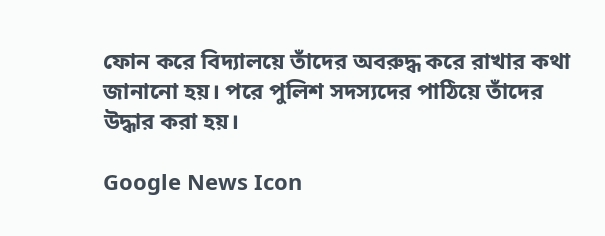ফোন করে বিদ্যালয়ে তাঁদের অবরুদ্ধ করে রাখার কথা জানানো হয়। পরে পুলিশ সদস্যদের পাঠিয়ে তাঁদের উদ্ধার করা হয়।

Google News Icon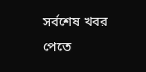সর্বশেষ খবর পেতে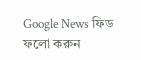Google News ফিড ফলো করুন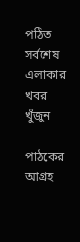পঠিত
সর্বশেষ
এলাকার খবর
খুঁজুন

পাঠকের আগ্রহ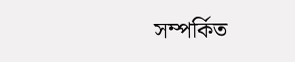সম্পর্কিত